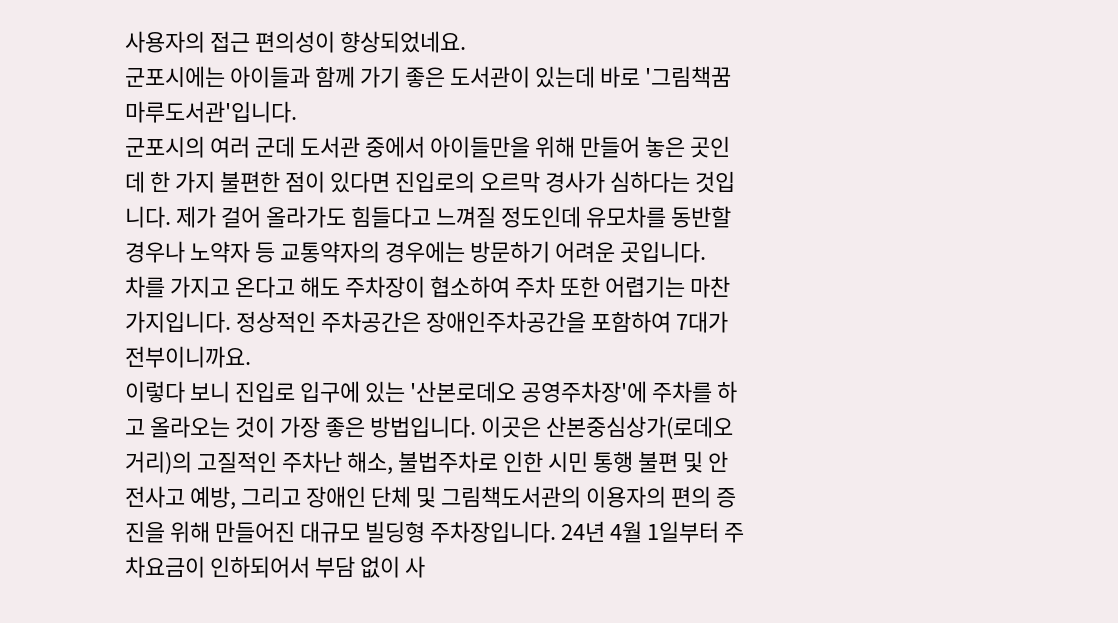사용자의 접근 편의성이 향상되었네요.
군포시에는 아이들과 함께 가기 좋은 도서관이 있는데 바로 '그림책꿈마루도서관'입니다.
군포시의 여러 군데 도서관 중에서 아이들만을 위해 만들어 놓은 곳인데 한 가지 불편한 점이 있다면 진입로의 오르막 경사가 심하다는 것입니다. 제가 걸어 올라가도 힘들다고 느껴질 정도인데 유모차를 동반할 경우나 노약자 등 교통약자의 경우에는 방문하기 어려운 곳입니다.
차를 가지고 온다고 해도 주차장이 협소하여 주차 또한 어렵기는 마찬가지입니다. 정상적인 주차공간은 장애인주차공간을 포함하여 7대가 전부이니까요.
이렇다 보니 진입로 입구에 있는 '산본로데오 공영주차장'에 주차를 하고 올라오는 것이 가장 좋은 방법입니다. 이곳은 산본중심상가(로데오거리)의 고질적인 주차난 해소, 불법주차로 인한 시민 통행 불편 및 안전사고 예방, 그리고 장애인 단체 및 그림책도서관의 이용자의 편의 증진을 위해 만들어진 대규모 빌딩형 주차장입니다. 24년 4월 1일부터 주차요금이 인하되어서 부담 없이 사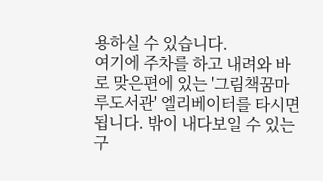용하실 수 있습니다.
여기에 주차를 하고 내려와 바로 맞은편에 있는 '그림책꿈마루도서관' 엘리베이터를 타시면 됩니다. 밖이 내다보일 수 있는 구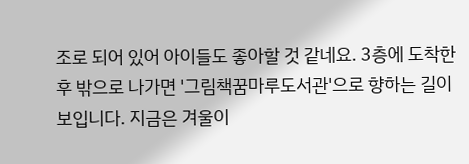조로 되어 있어 아이들도 좋아할 것 같네요. 3층에 도착한 후 밖으로 나가면 '그림책꿈마루도서관'으로 향하는 길이 보입니다. 지금은 겨울이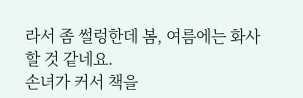라서 좀 썰렁한데 봄, 여름에는 화사할 것 같네요.
손녀가 커서 책을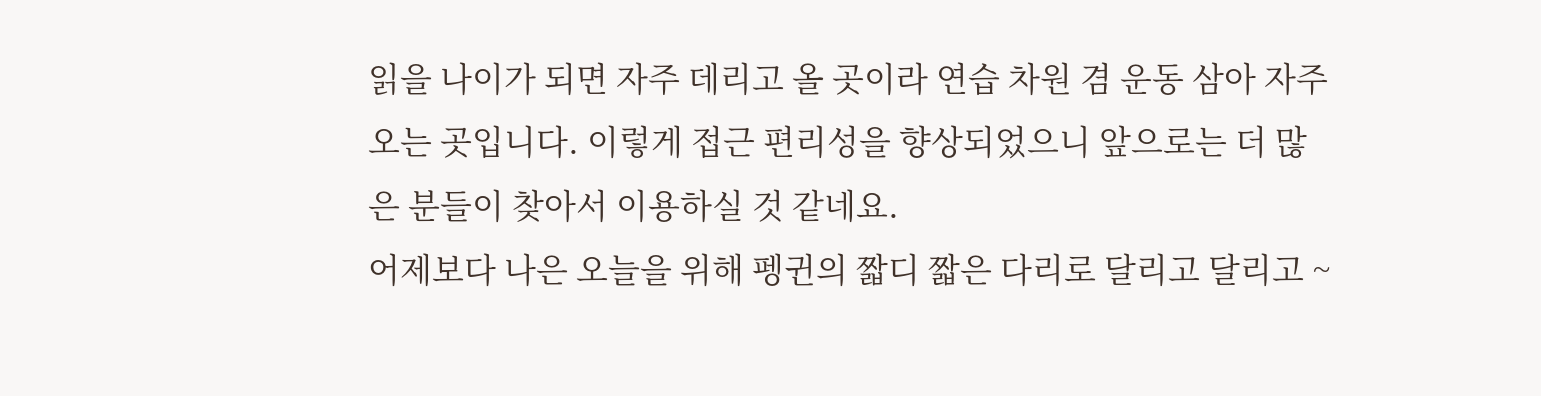읽을 나이가 되면 자주 데리고 올 곳이라 연습 차원 겸 운동 삼아 자주 오는 곳입니다. 이렇게 접근 편리성을 향상되었으니 앞으로는 더 많은 분들이 찾아서 이용하실 것 같네요.
어제보다 나은 오늘을 위해 펭귄의 짧디 짧은 다리로 달리고 달리고 ~